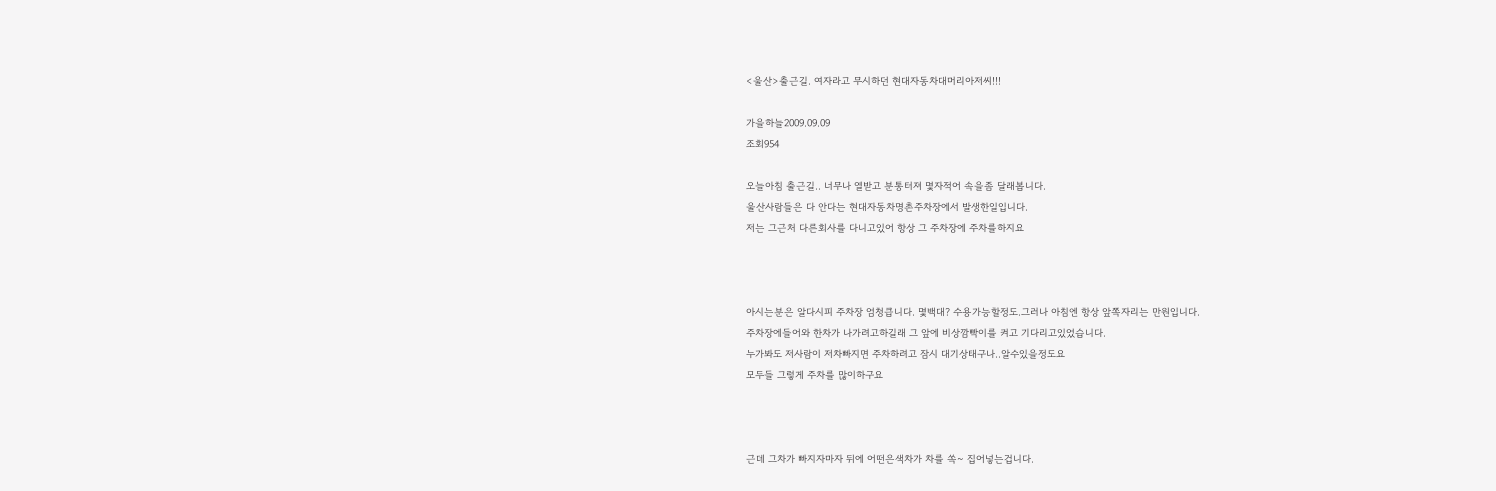<울산>출근길. 여자라고 무시하던 현대자동차대머리아저씨!!!

가을하늘2009.09.09
조회954

오늘아침 출근길.. 너무나 열받고 분통터져 몇자적어 속을좀 달래봅니다.
울산사람들은 다 안다는 현대자동차명촌주차장에서 발생한일입니다.
저는 그근처 다른회사를 다니고있어 항상 그 주차장에 주차를하지요



아시는분은 알다시피 주차장 엄청큽니다. 몇백대? 수용가능할정도.그러나 아침엔 항상 앞쪽자리는 만원입니다.
주차장에들어와 한차가 나가려고하길래 그 앞에 비상깜빡이를 켜고 기다리고있었습니다.
누가봐도 저사람이 저차빠지면 주차하려고 잠시 대기상태구나..알수있을정도요
모두들 그렇게 주차를 많이하구요



근데 그차가 빠지자마자 뒤에 어떤은색차가 차를 쏙~ 집어넣는겁니다.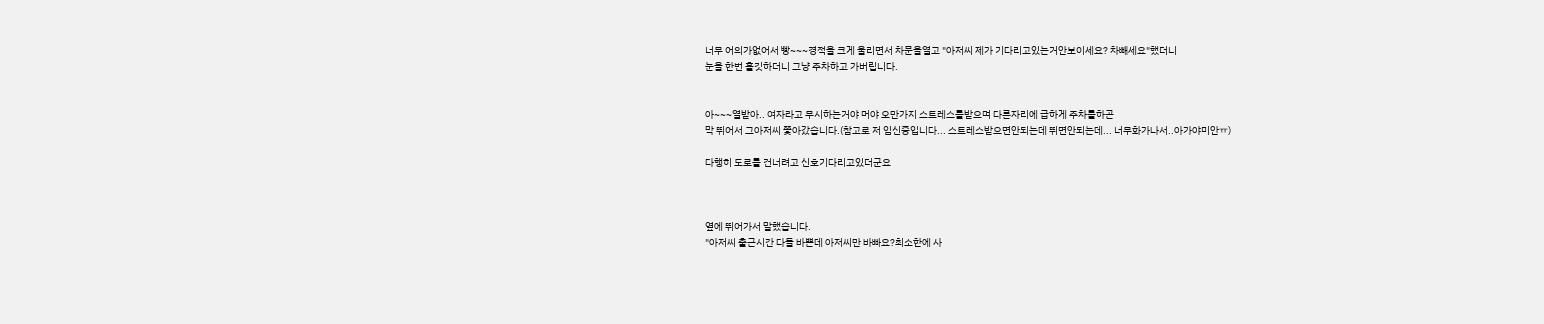너무 어의가없어서 빵~~~경적을 크게 울리면서 차문을열고 "아저씨 제가 기다리고있는거안보이세요? 차빼세요"했더니
눈을 한번 흘깃하더니 그냥 주차하고 가버립니다.


아~~~열받아.. 여자라고 무시하는거야 머야 오만가지 스트레스를받으며 다른자리에 급하게 주차를하곤
막 뛰어서 그아저씨 쫓아갔습니다.(참고로 저 임신중입니다... 스트레스받으면안되는데 뛰면안되는데... 너무화가나서..아가야미안ㅠ)

다행히 도로를 건너려고 신호기다리고있더군요



옆에 뛰어가서 말했습니다.
"아저씨 출근시간 다들 바쁜데 아저씨만 바빠요?최소한에 사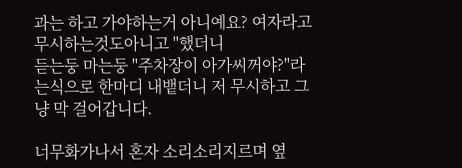과는 하고 가야하는거 아니예요? 여자라고 무시하는것도아니고 "했더니
듣는둥 마는둥 "주차장이 아가씨꺼야?"라는식으로 한마디 내뱉더니 저 무시하고 그냥 막 걸어갑니다.

너무화가나서 혼자 소리소리지르며 옆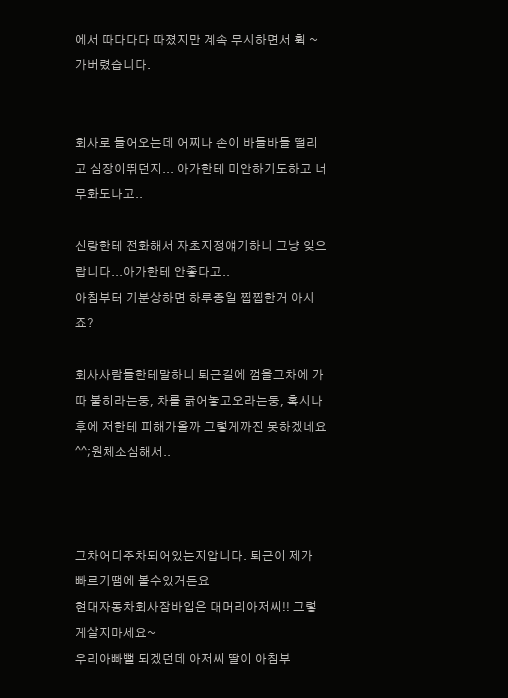에서 따다다다 따졌지만 계속 무시하면서 휙 ~ 가버렸습니다.


회사로 들어오는데 어찌나 손이 바들바들 떨리고 심장이뛰던지... 아가한테 미안하기도하고 너무화도나고..

신랑한테 전화해서 자초지정얘기하니 그냥 잊으랍니다...아가한테 안좋다고..
아침부터 기분상하면 하루종일 찝찝한거 아시죠?

회사사람들한테말하니 퇴근길에 껌을그차에 가따 붙히라는둥, 차를 긁어놓고오라는둥, 혹시나 후에 저한테 피해가올까 그렇게까진 못하겠네요^^;원체소심해서..



그차어디주차되어있는지압니다. 퇴근이 제가 빠르기땜에 볼수있거든요
현대자동차회사잠바입은 대머리아저씨!! 그렇게살지마세요~
우리아빠뻘 되겠던데 아저씨 딸이 아침부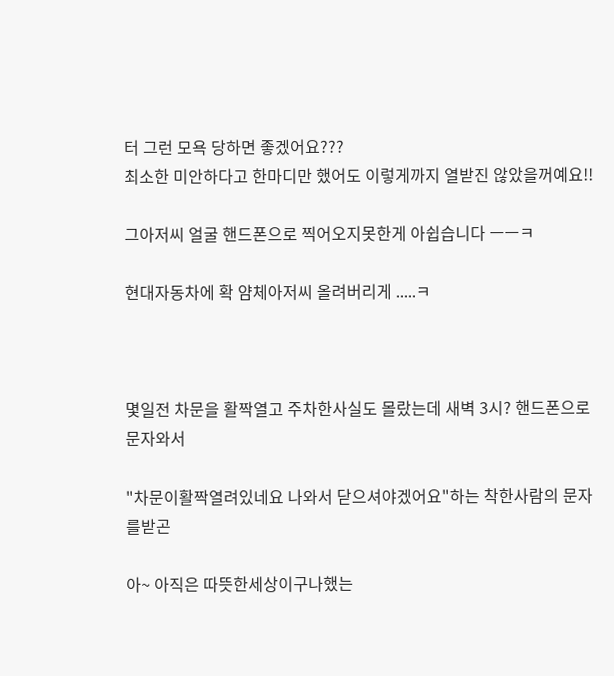터 그런 모욕 당하면 좋겠어요???
최소한 미안하다고 한마디만 했어도 이렇게까지 열받진 않았을꺼예요!!

그아저씨 얼굴 핸드폰으로 찍어오지못한게 아쉽습니다 ㅡㅡㅋ

현대자동차에 확 얌체아저씨 올려버리게 .....ㅋ



몇일전 차문을 활짝열고 주차한사실도 몰랐는데 새벽 3시? 핸드폰으로 문자와서

"차문이활짝열려있네요 나와서 닫으셔야겠어요"하는 착한사람의 문자를받곤

아~ 아직은 따뜻한세상이구나했는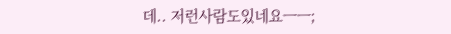데.. 저런사람도있네요ㅡㅡ;